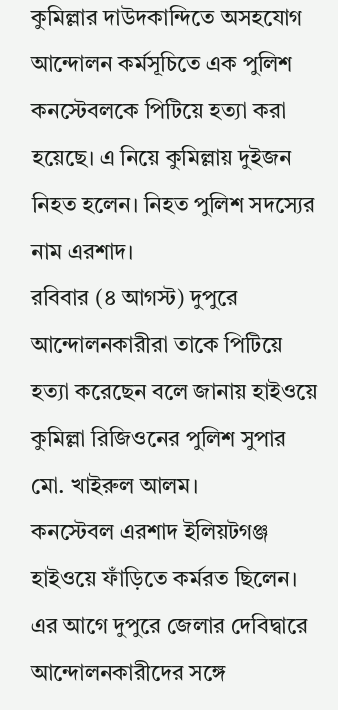কুমিল্লার দাউদকান্দিতে অসহযোগ আন্দোলন কর্মসূচিতে এক পুলিশ কনস্টেবলকে পিটিয়ে হত্যা করা হয়েছে। এ নিয়ে কুমিল্লায় দুইজন নিহত হলেন। নিহত পুলিশ সদস্যের নাম এরশাদ।
রবিবার (৪ আগস্ট) দুপুরে আন্দোলনকারীরা তাকে পিটিয়ে হত্যা করেছেন বলে জানায় হাইওয়ে কুমিল্লা রিজিওনের পুলিশ সুপার মো. খাইরুল আলম।
কনস্টেবল এরশাদ ইলিয়টগঞ্জ হাইওয়ে ফাঁড়িতে কর্মরত ছিলেন।
এর আগে দুপুরে জেলার দেবিদ্বারে আন্দোলনকারীদের সঙ্গে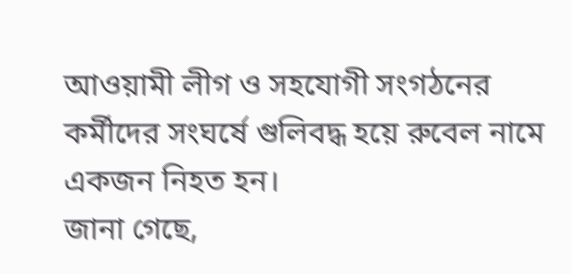আওয়ামী লীগ ও সহযোগী সংগঠনের কর্মীদের সংঘর্ষে গুলিবদ্ধ হয়ে রুবেল নামে একজন নিহত হন।
জানা গেছে,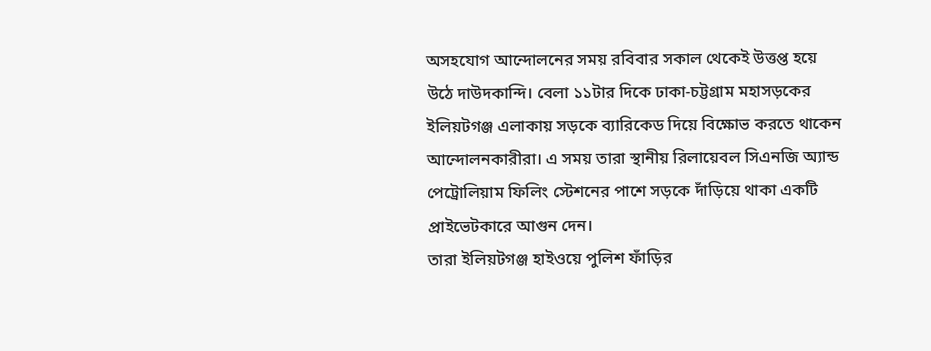অসহযোগ আন্দোলনের সময় রবিবার সকাল থেকেই উত্তপ্ত হয়ে উঠে দাউদকান্দি। বেলা ১১টার দিকে ঢাকা-চট্টগ্রাম মহাসড়কের ইলিয়টগঞ্জ এলাকায় সড়কে ব্যারিকেড দিয়ে বিক্ষোভ করতে থাকেন আন্দোলনকারীরা। এ সময় তারা স্থানীয় রিলায়েবল সিএনজি অ্যান্ড পেট্রোলিয়াম ফিলিং স্টেশনের পাশে সড়কে দাঁড়িয়ে থাকা একটি প্রাইভেটকারে আগুন দেন।
তারা ইলিয়টগঞ্জ হাইওয়ে পুলিশ ফাঁড়ির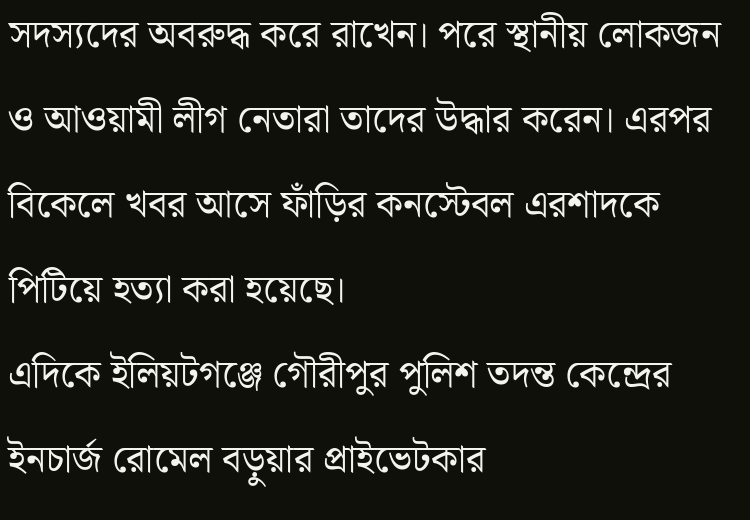সদস্যদের অবরুদ্ধ করে রাখেন। পরে স্থানীয় লোকজন ও আওয়ামী লীগ নেতারা তাদের উদ্ধার করেন। এরপর বিকেলে খবর আসে ফাঁড়ির কনস্টেবল এরশাদকে পিটিয়ে হত্যা করা হয়েছে।
এদিকে ইলিয়টগঞ্জে গৌরীপুর পুলিশ তদন্ত কেন্দ্রের ইনচার্জ রোমেল বড়ুয়ার প্রাইভেটকার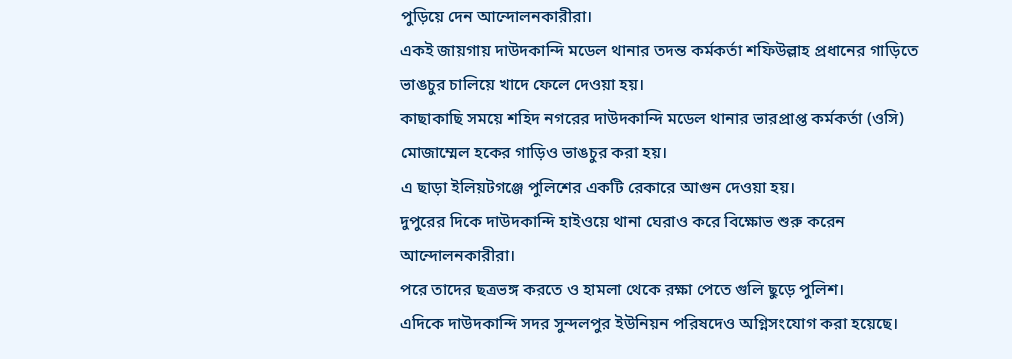পুড়িয়ে দেন আন্দোলনকারীরা।
একই জায়গায় দাউদকান্দি মডেল থানার তদন্ত কর্মকর্তা শফিউল্লাহ প্রধানের গাড়িতে ভাঙচুর চালিয়ে খাদে ফেলে দেওয়া হয়।
কাছাকাছি সময়ে শহিদ নগরের দাউদকান্দি মডেল থানার ভারপ্রাপ্ত কর্মকর্তা (ওসি) মোজাম্মেল হকের গাড়িও ভাঙচুর করা হয়।
এ ছাড়া ইলিয়টগঞ্জে পুলিশের একটি রেকারে আগুন দেওয়া হয়।
দুপুরের দিকে দাউদকান্দি হাইওয়ে থানা ঘেরাও করে বিক্ষোভ শুরু করেন আন্দোলনকারীরা।
পরে তাদের ছত্রভঙ্গ করতে ও হামলা থেকে রক্ষা পেতে গুলি ছুড়ে পুলিশ।
এদিকে দাউদকান্দি সদর সুন্দলপুর ইউনিয়ন পরিষদেও অগ্নিসংযোগ করা হয়েছে।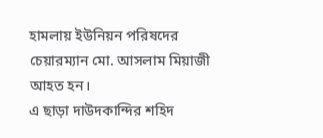হামলায় ইউনিয়ন পরিষদের চেয়ারম্যান মো. আসলাম মিয়াজী আহত হন।
এ ছাড়া দাউদকান্দির শহিদ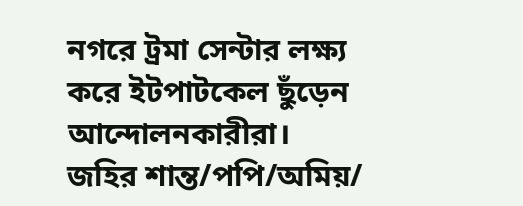নগরে ট্রমা সেন্টার লক্ষ্য করে ইটপাটকেল ছুঁড়েন আন্দোলনকারীরা।
জহির শান্ত/পপি/অমিয়/